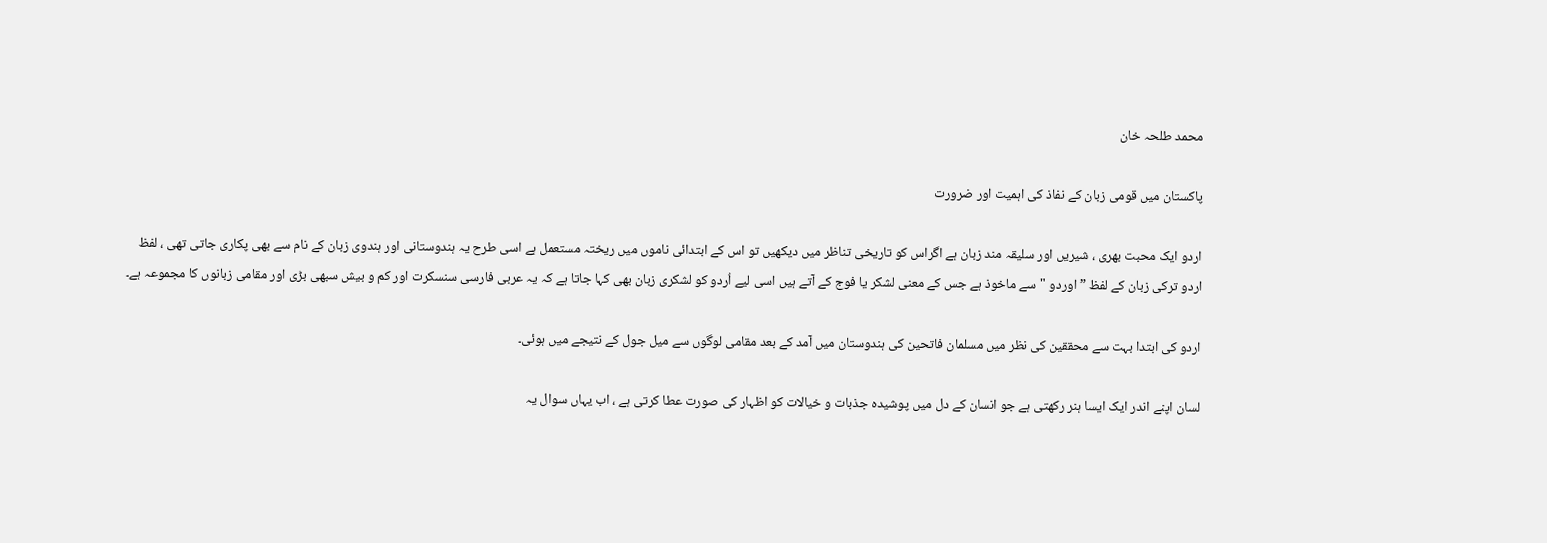محمد طلحہ خان

پاکستان میں قومی زبان کے نفاذ کی اہمیت اور ضرورت

اردو ایک محبت بھری ، شیریں اور سلیقہ مند زبان ہے اگراس کو تاریخی تناظر میں دیکھیں تو اس کے ابتدائی ناموں میں ریختہ مستعمل ہے اسی طرح یہ ہندوستانی اور ہندوی زبان کے نام سے بھی پکاری جاتی تھی ، لفظ اردو ترکی زبان کے لفظ ” اوردو "سے ماخوذ ہے جس کے معنی لشکر یا فوج کے آتے ہیں اسی لیے اُردو کو لشکری زبان بھی کہا جاتا ہے کہ یہ عربی فارسی سنسکرت اور کم و بیش سبھی بڑی اور مقامی زبانوں کا مجموعہ ہے۔

اردو کی ابتدا بہت سے محققین کی نظر میں مسلمان فاتحین کی ہندوستان میں آمد کے بعد مقامی لوگوں سے میل جول کے نتیجے میں ہوئی۔

لسان اپنے اندر ایک ایسا ہنر رکھتی ہے جو انسان کے دل میں پوشیدہ جذبات و خیالات کو اظہار کی صورت عطا کرتی ہے ، اب یہاں سوال یہ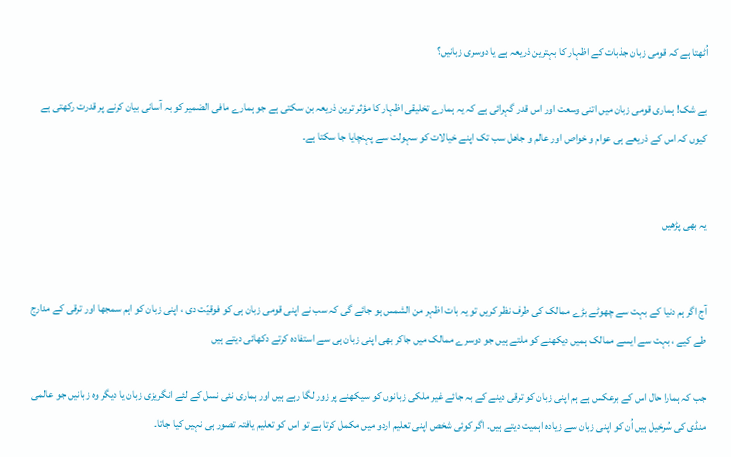اُٹھتا ہے کہ قومی زبان جذبات کے اظہار کا بہترین ذریعہ ہے یا دوسری زبانیں؟

بے شک! ہماری قومی زبان میں اتنی وسعت اور اس قدر گہرائی ہے کہ یہ ہمارے تخلیقی اظہار کا مؤثر ترین ذریعہ بن سکتی ہے جو ہمارے مافی الضمیر کو بہ آسانی بیان کرنے پر قدرت رکھتی ہے کیوں کہ اس کے ذریعے ہی عوام و خواص اور عالم و جاهل سب تک اپنے خیالات کو سہولت سے پہنچایا جا سکتا ہے۔


یہ بھی پڑھیں


آج اگر ہم دنیا کے بہت سے چھوٹے بڑے ممالک کی طرف نظر کریں تو یہ بات اظہر من الشمس ہو جائے گی کہ سب نے اپنی قومی زبان ہی کو فوقیّت دی ، اپنی زبان کو اہم سمجها اور ترقی کے مدارج طے کیے ، بہت سے ایسے ممالک ہمیں دیکھنے کو ملتے ہیں جو دوسرے ممالک میں جاکر بھی اپنی زبان ہی سے استفادہ کرتے دکھائی دیتے ہیں

جب کہ ہمارا حال اس کے برعکس ہے ہم اپنی زبان کو ترقی دینے کے بہ جائے غیر ملکی زبانوں کو سیکھنے پر زور لگا رہے ہیں اور ہماری نئی نسل کے لئے انگریزی زبان یا دیگر وہ زبانیں جو عالمی منڈی کی سُرخیل ہیں اُن کو اپنی زبان سے زیادہ اہمیت دیتے ہیں۔ اگر کوئی شخص اپنی تعلیم اردو میں مکمل کرتا ہے تو اس کو تعلیم یافتہ تصور ہی نہیں کیا جاتا۔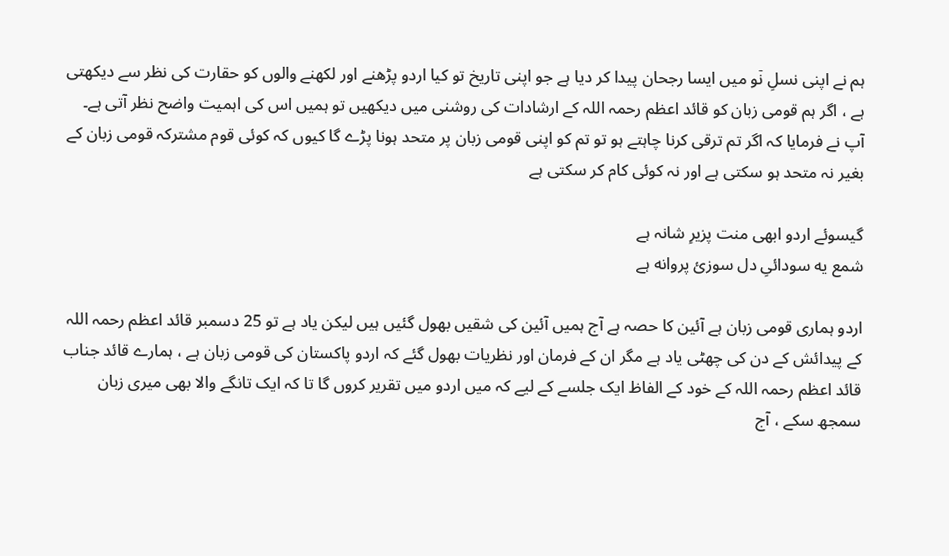ہم نے اپنی نسلِ نٙو میں ایسا رجحان پیدا کر دیا ہے جو اپنی تاریخ تو کیا اردو پڑھنے اور لکھنے والوں کو حقارت کی نظر سے دیکھتی ہے ، اگر ہم قومی زبان کو قائد اعظم رحمہ اللہ کے ارشادات کی روشنی میں دیکھیں تو ہمیں اس کی اہمیت واضح نظر آتی ہے۔ آپ نے فرمایا کہ اگر تم ترقی کرنا چاہتے ہو تو تم کو اپنی قومی زبان پر متحد ہونا پڑے گا کیوں کہ کوئی قوم مشترکہ قومی زبان کے بغیر نہ متحد ہو سکتی ہے اور نہ کوئی کام کر سکتی ہے

گیسوئے اردو ابھی منت پزیرِ شانہ ہے
شمع یه سودائیِ دل سوزئ پروانه ہے

اردو ہماری قومی زبان ہے آئین کا حصہ ہے آج ہمیں آئین کی شقیں بھول گئیں ہیں لیکن یاد ہے تو 25 دسمبر قائد اعظم رحمہ اللہ کے پیدائش کے دن کی چھٹی یاد ہے مگر ان کے فرمان اور نظریات بھول گئے کہ اردو پاکستان کی قومی زبان ہے ، ہمارے قائد جناب قائد اعظم رحمہ اللہ کے خود کے الفاظ ایک جلسے کے لیے کہ میں اردو میں تقریر کروں گا تا کہ ایک تانگے والا بھی میری زبان سمجھ سکے ، آج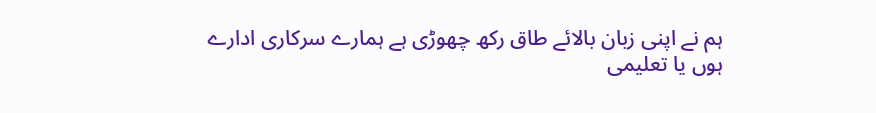ہم نے اپنی زبان بالائے طاق رکھ چھوڑی ہے ہمارے سرکاری ادارے ہوں یا تعلیمی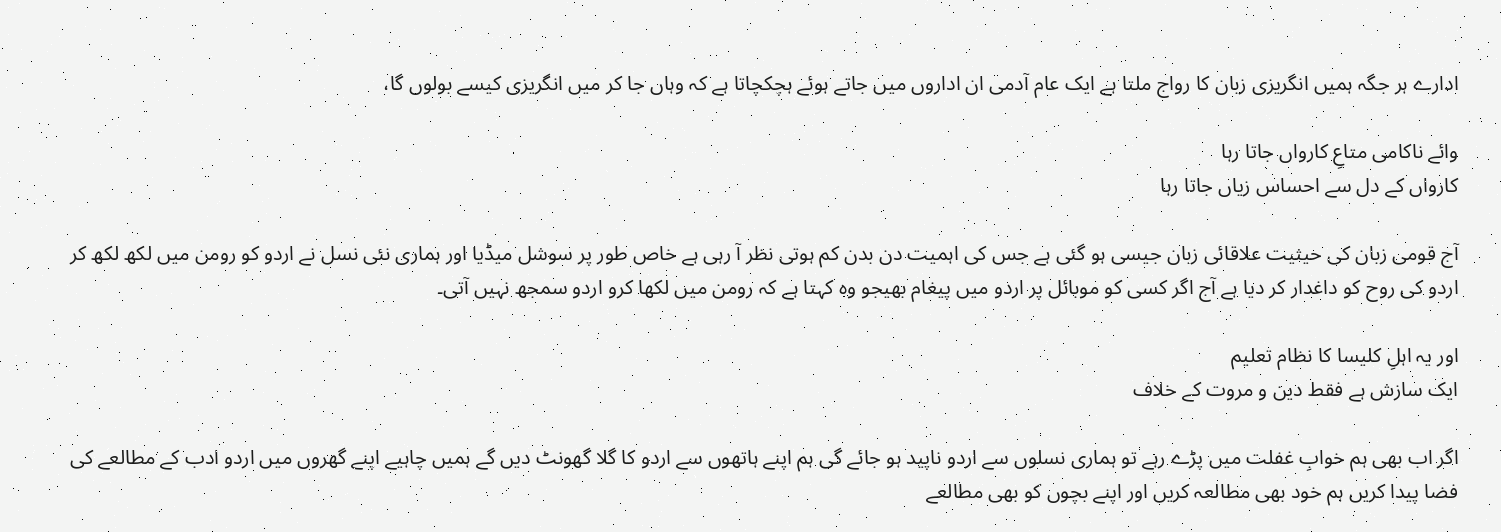ادارے ہر جگہ ہمیں انگریزی زبان کا رواج ملتا ہے ایک عام آدمی ان اداروں میں جاتے ہوئے ہچکچاتا ہے کہ وہاں جا کر میں انگریزی کیسے بولوں گا،

وائے ناکامی متاعِ کارواں جاتا رہا
کارواں کے دل سے احساس زیاں جاتا رہا

آج قومی زبان کی حیثیت علاقائی زبان جیسی ہو گئی ہے جس کی اہمیت دن بدن کم ہوتی نظر آ رہی ہے خاص طور پر سوشل میڈیا اور ہماری نئی نسل نے اردو کو رومن میں لکھ لکھ کر اردو کی روح کو داغدار کر دیا ہے آج اگر کسی کو موبائل پر اردو میں پیغام بھیجو وہ کہتا ہے کہ رومن میں لکھا کرو اردو سمجھ نہیں آتی۔

اور یہ اہلِ کلیسا کا نظام تعلیم
ایک سازش ہے فقط دین و مروت کے خلاف

اگر اب بھی ہم خوابِ غفلت میں پڑے رہے تو ہماری نسلوں سے اردو ناپید ہو جائے گی ہم اپنے ہاتھوں سے اردو کا گلا گھونٹ دیں گے ہمیں چاہیے اپنے گھروں میں اردو ادب کے مطالعے کی فضا پیدا کریں ہم خود بھی مطالعہ کریں اور اپنے بچوں کو بھی مطالعے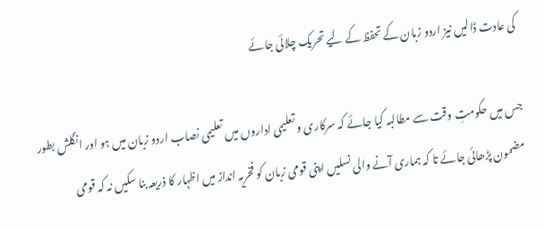کی عادت ڈالیں نیز اردو زبان کے تحفظ کے لیے تحریک چلائی جائے

جس میں حکومتِ وقت سے مطالبہ کیا جائے کہ سرکاری و تعلیمی اداروں میں تعلیمی نصاب اردو زبان میں ہو اور انگلش بطور مضمون پڑھائی جائے تا کہ ہماری آنے والی نسلیں اپنی قومی زبان کو فخریہ انداز میں اظہار کا ذریعہ بنا سکیں نہ کہ قومی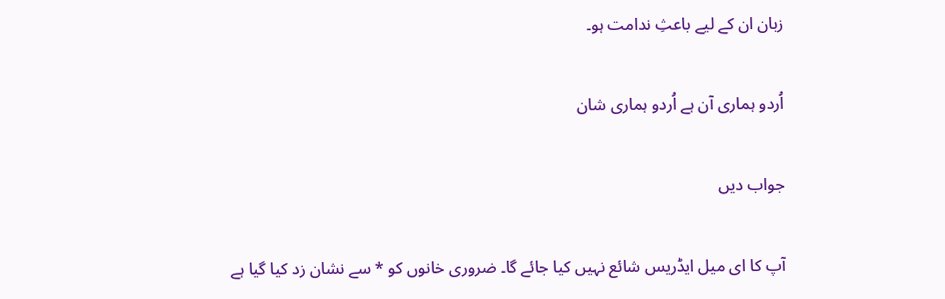زبان ان کے لیے باعثِ ندامت ہو۔

اُردو ہماری آن ہے اُردو ہماری شان

جواب دیں

آپ کا ای میل ایڈریس شائع نہیں کیا جائے گا۔ ضروری خانوں کو * سے نشان زد کیا گیا ہے